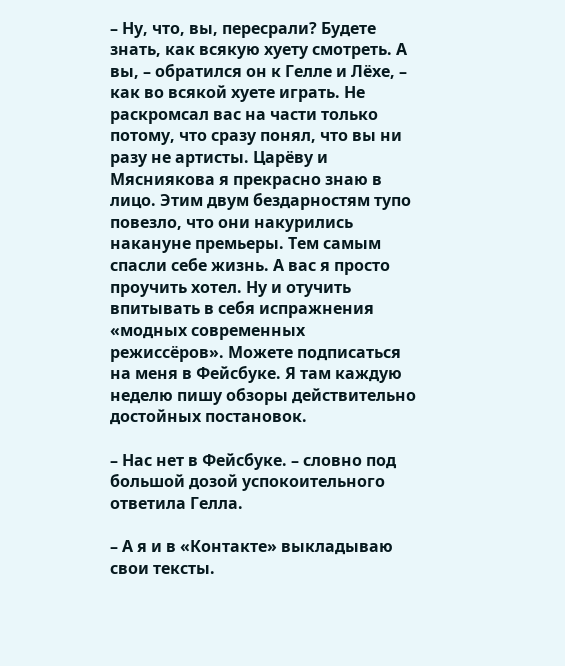– Ну, что, вы, пересрали? Будете знать, как всякую хуету смотреть. А вы, – обратился он к Гелле и Лёхе, – как во всякой хуете играть. Не раскромсал вас на части только потому, что сразу понял, что вы ни разу не артисты. Царёву и Мясниякова я прекрасно знаю в лицо. Этим двум бездарностям тупо повезло, что они накурились накануне премьеры. Тем самым спасли себе жизнь. А вас я просто проучить хотел. Ну и отучить впитывать в себя испражнения «модных современных режиссёров». Можете подписаться на меня в Фейсбуке. Я там каждую неделю пишу обзоры действительно достойных постановок.

– Нас нет в Фейсбуке. – словно под большой дозой успокоительного ответила Гелла.

– А я и в «Контакте» выкладываю свои тексты.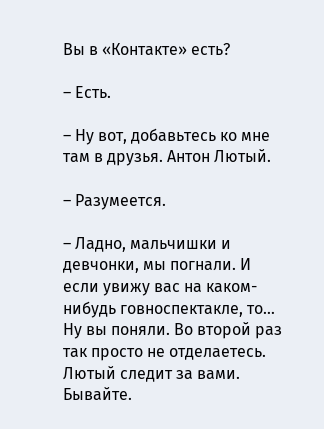Вы в «Контакте» есть?

– Есть.

– Ну вот, добавьтесь ко мне там в друзья. Антон Лютый.

– Разумеется.

– Ладно, мальчишки и девчонки, мы погнали. И если увижу вас на каком-нибудь говноспектакле, то… Ну вы поняли. Во второй раз так просто не отделаетесь. Лютый следит за вами. Бывайте.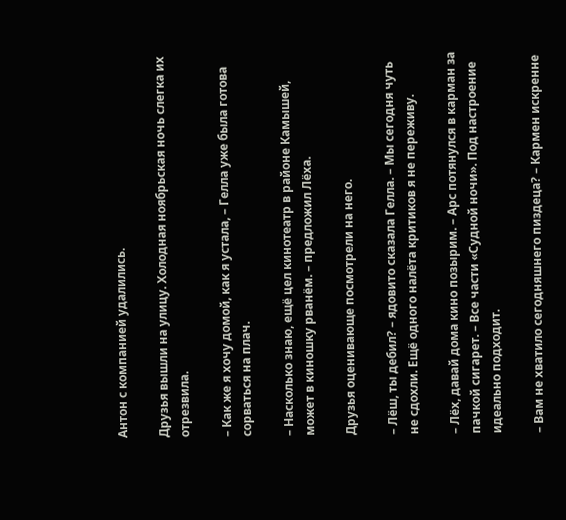Антон с компанией удалились.

Друзья вышли на улицу. Холодная ноябрьская ночь слегка их отрезвила.

– Как же я хочу домой, как я устала, – Гелла уже была готова сорваться на плач.

– Насколько знаю, ещё цел кинотеатр в районе Камышей, может в киношку рванём. – предложил Лёха.

Друзья оценивающе посмотрели на него.

– Лёш, ты дебил? – ядовито сказала Гелла. – Мы сегодня чуть не сдохли. Ещё одного налёта критиков я не переживу.

– Лёх, давай дома кино позырим. – Арс потянулся в карман за пачкой сигарет. – Все части «Судной ночи». Под настроение идеально подходит.

– Вам не хватило сегодняшнего пиздеца? – Кармен искренне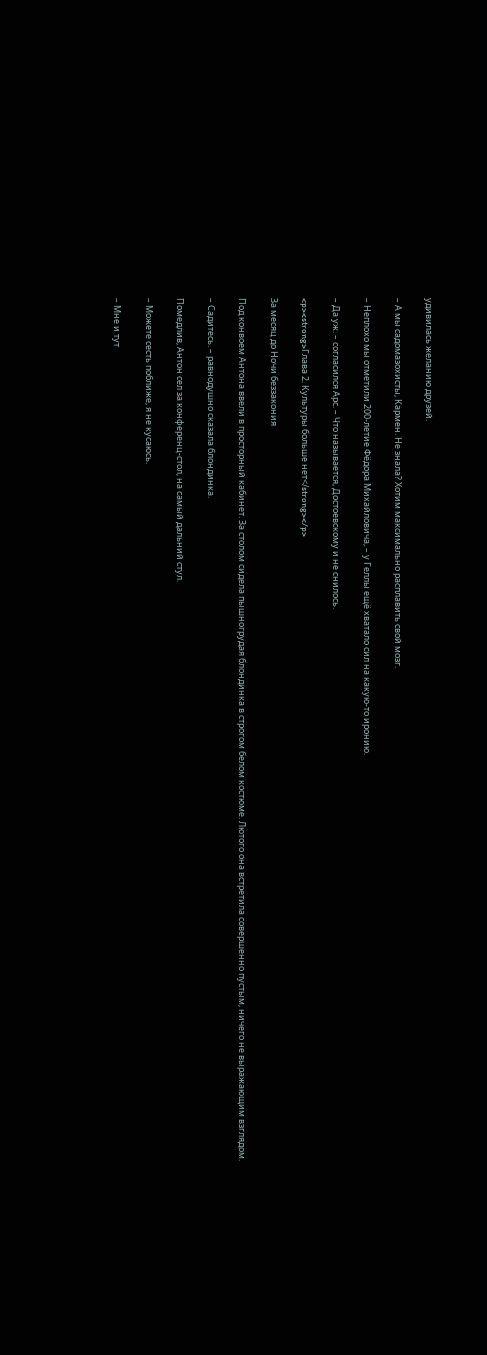удивилась желанию друзей.

– А мы садомазохисты, Кармен. Не знала? Хотим максимально расплавить свой мозг.

– Неплохо мы отметили 200-летие Фёдора Михайловича, – у Геллы ещё хватало сил на какую-то иронию.

– Да уж. – согласился Арс. – Что называется, Достоевскому и не снилось.

<p><strong>Глава 2. Культуры больше нет</strong></p>

За месяц до Ночи беззакония

Под конвоем Антона ввели в просторный кабинет. За столом сидела пышногрудая блондинка в строгом белом костюме. Лютого она встретила совершенно пустым, ничего не выражающим взглядом.

– Садитесь. – равнодушно сказала блондинка.

Помедлив, Антон сел за конференц-стол, на самый дальний стул.

– Можете сесть поближе, я не кусаюсь.

– Мне и тут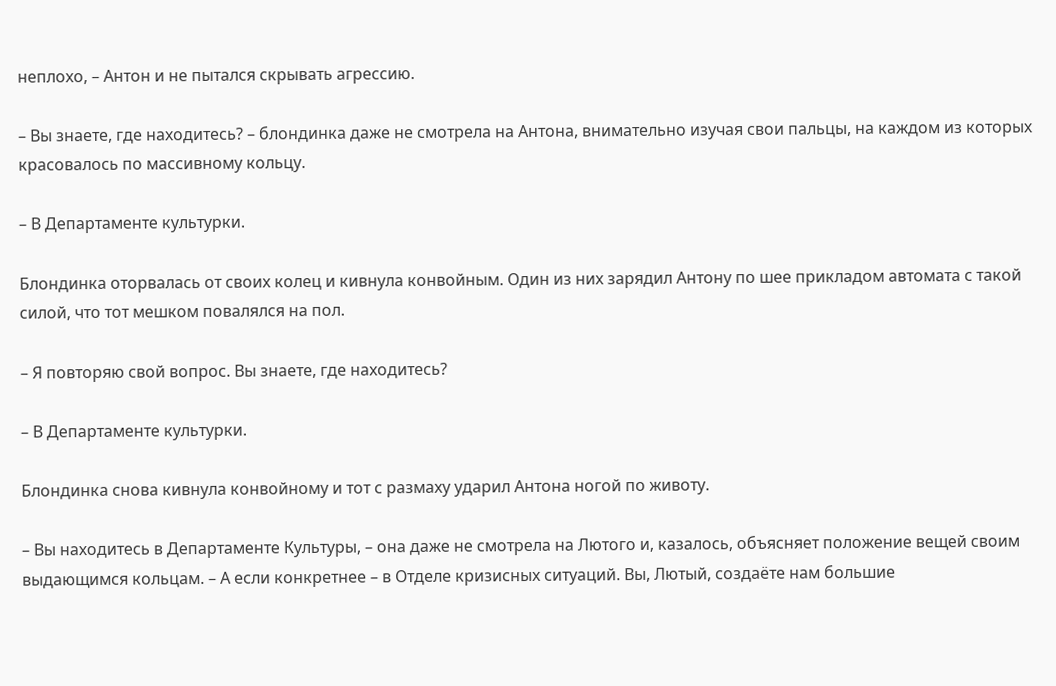неплохо, – Антон и не пытался скрывать агрессию.

– Вы знаете, где находитесь? – блондинка даже не смотрела на Антона, внимательно изучая свои пальцы, на каждом из которых красовалось по массивному кольцу.

– В Департаменте культурки.

Блондинка оторвалась от своих колец и кивнула конвойным. Один из них зарядил Антону по шее прикладом автомата с такой силой, что тот мешком повалялся на пол.

– Я повторяю свой вопрос. Вы знаете, где находитесь?

– В Департаменте культурки.

Блондинка снова кивнула конвойному и тот с размаху ударил Антона ногой по животу.

– Вы находитесь в Департаменте Культуры, – она даже не смотрела на Лютого и, казалось, объясняет положение вещей своим выдающимся кольцам. – А если конкретнее – в Отделе кризисных ситуаций. Вы, Лютый, создаёте нам большие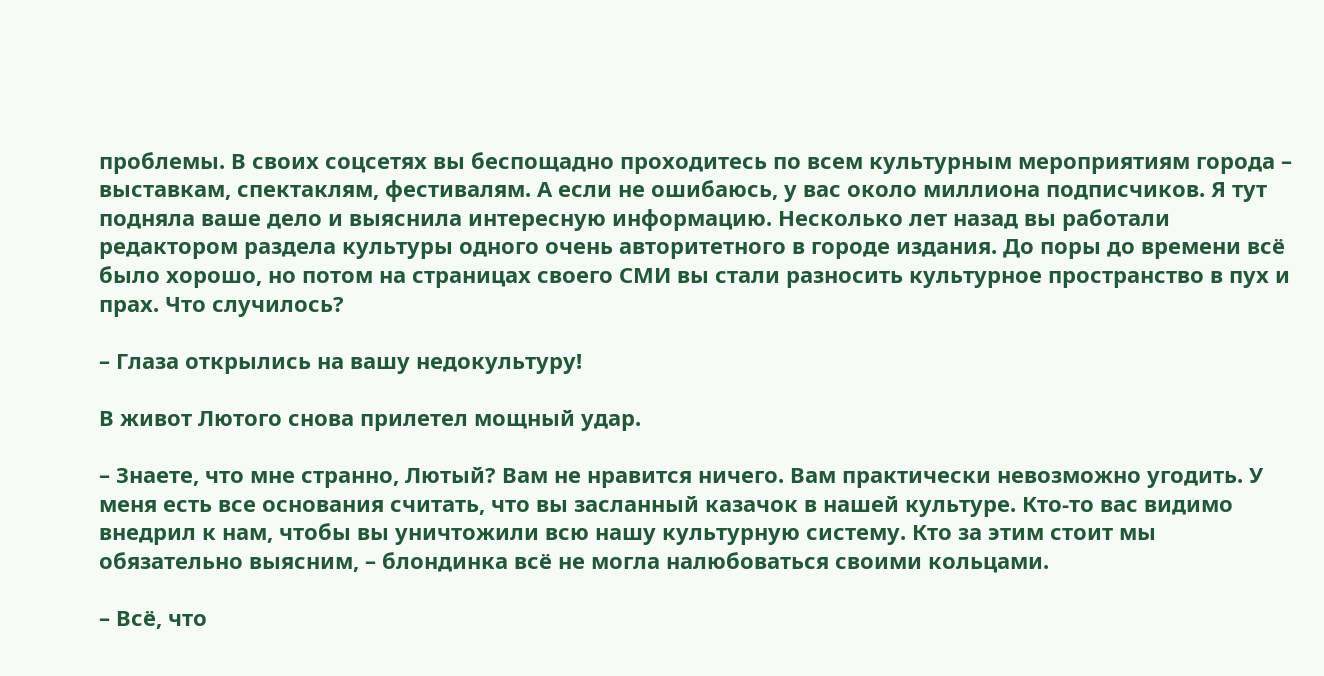проблемы. В своих соцсетях вы беспощадно проходитесь по всем культурным мероприятиям города – выставкам, спектаклям, фестивалям. А если не ошибаюсь, у вас около миллиона подписчиков. Я тут подняла ваше дело и выяснила интересную информацию. Несколько лет назад вы работали редактором раздела культуры одного очень авторитетного в городе издания. До поры до времени всё было хорошо, но потом на страницах своего СМИ вы стали разносить культурное пространство в пух и прах. Что случилось?

– Глаза открылись на вашу недокультуру!

В живот Лютого снова прилетел мощный удар.

– Знаете, что мне странно, Лютый? Вам не нравится ничего. Вам практически невозможно угодить. У меня есть все основания считать, что вы засланный казачок в нашей культуре. Кто-то вас видимо внедрил к нам, чтобы вы уничтожили всю нашу культурную систему. Кто за этим стоит мы обязательно выясним, – блондинка всё не могла налюбоваться своими кольцами.

– Всё, что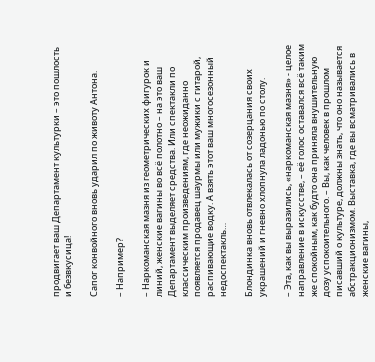продвигает ваш Департамент культурки – это пошлость и безвкусица!

Сапог конвойного вновь ударил по животу Антона.

– Например?

– Наркоманская мазня из геометрических фигурок и линий, женские вагины во всё полотно – на это ваш Департамент выделяет средства. Или спектакли по классическим произведениям, где неожиданно появляется продавец шаурмы или мужики с гитарой, распивающие водку. А взять этот ваш многосезонный недоспектакль…

Блондинка вновь отвлекалась от созерцания своих украшений и гневно хлопнула ладонью по столу.

– Эта, как вы выразились, «наркоманская мазня» - целое направление в искусстве, – её голос оставался всё таким же спокойным, как будто она приняла внушительную дозу успокоительного. – Вы, как человек в прошлом писавший о культуре, должны знать, что оно называется абстракционизмом. Выставка, где вы всматривались в женские вагины,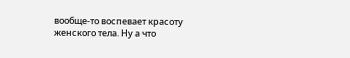вообще-то воспевает красоту женского тела. Ну а что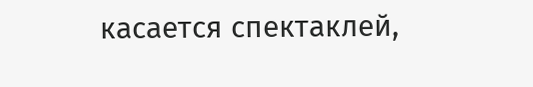касается спектаклей,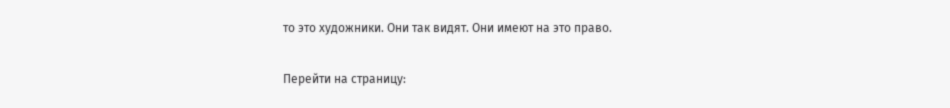то это художники. Они так видят. Они имеют на это право.

Перейти на страницу: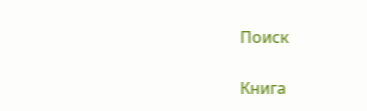Поиск

Книга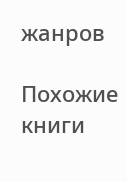жанров

Похожие книги